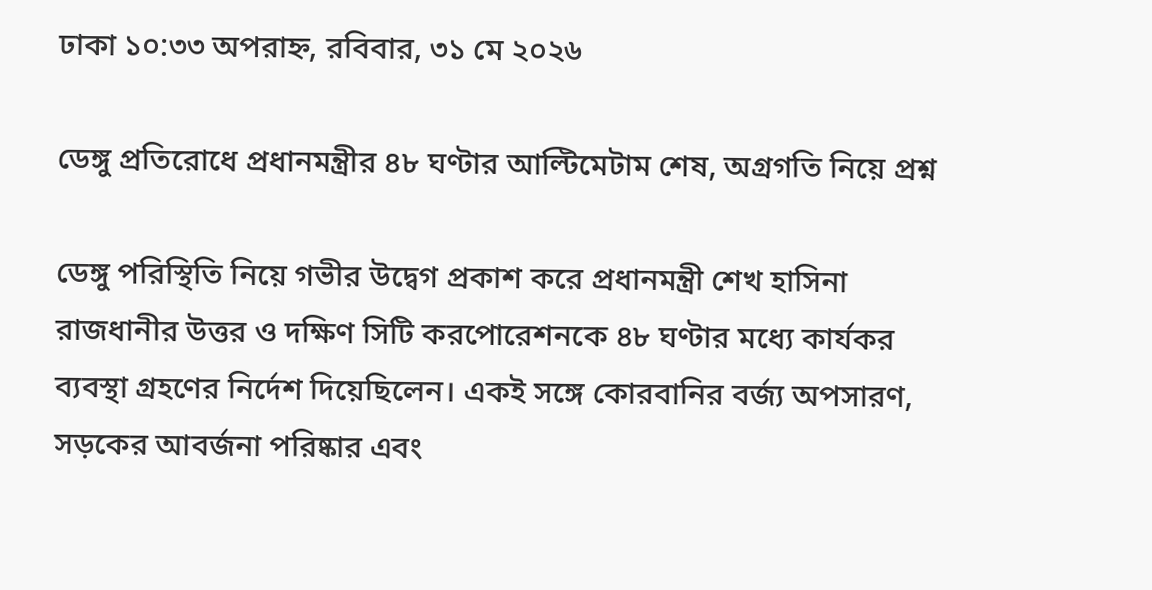ঢাকা ১০:৩৩ অপরাহ্ন, রবিবার, ৩১ মে ২০২৬

ডেঙ্গু প্রতিরোধে প্রধানমন্ত্রীর ৪৮ ঘণ্টার আল্টিমেটাম শেষ, অগ্রগতি নিয়ে প্রশ্ন

ডেঙ্গু পরিস্থিতি নিয়ে গভীর উদ্বেগ প্রকাশ করে প্রধানমন্ত্রী শেখ হাসিনা রাজধানীর উত্তর ও দক্ষিণ সিটি করপোরেশনকে ৪৮ ঘণ্টার মধ্যে কার্যকর ব্যবস্থা গ্রহণের নির্দেশ দিয়েছিলেন। একই সঙ্গে কোরবানির বর্জ্য অপসারণ, সড়কের আবর্জনা পরিষ্কার এবং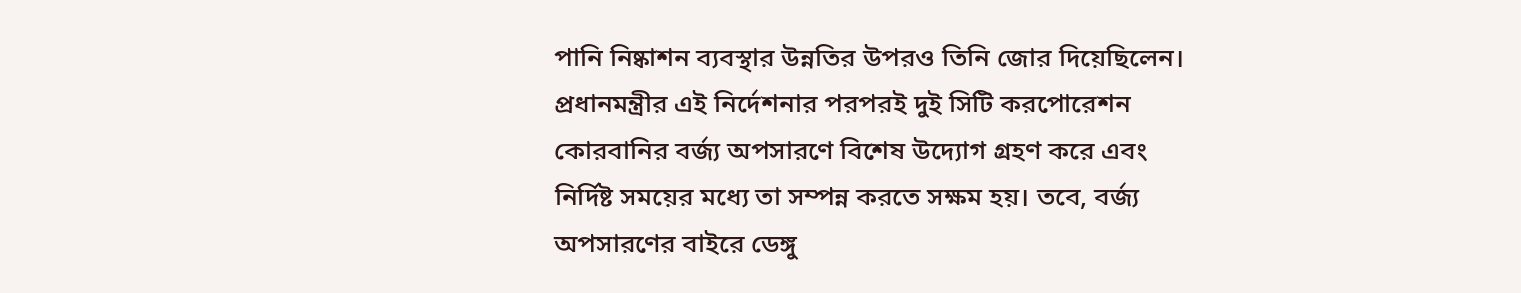পানি নিষ্কাশন ব্যবস্থার উন্নতির উপরও তিনি জোর দিয়েছিলেন। প্রধানমন্ত্রীর এই নির্দেশনার পরপরই দুই সিটি করপোরেশন কোরবানির বর্জ্য অপসারণে বিশেষ উদ্যোগ গ্রহণ করে এবং নির্দিষ্ট সময়ের মধ্যে তা সম্পন্ন করতে সক্ষম হয়। তবে, বর্জ্য অপসারণের বাইরে ডেঙ্গু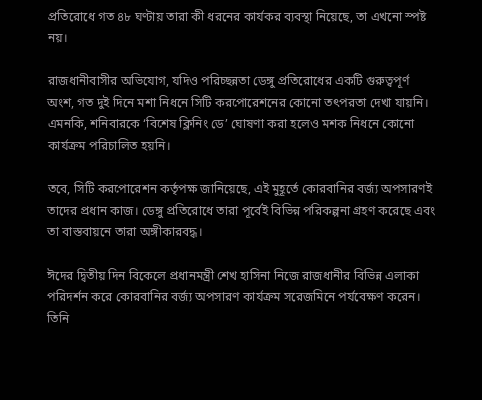প্রতিরোধে গত ৪৮ ঘণ্টায় তারা কী ধরনের কার্যকর ব্যবস্থা নিয়েছে, তা এখনো স্পষ্ট নয়।

রাজধানীবাসীর অভিযোগ, যদিও পরিচ্ছন্নতা ডেঙ্গু প্রতিরোধের একটি গুরুত্বপূর্ণ অংশ, গত দুই দিনে মশা নিধনে সিটি করপোরেশনের কোনো তৎপরতা দেখা যায়নি। এমনকি, শনিবারকে ‘বিশেষ ক্লিনিং ডে’ ঘোষণা করা হলেও মশক নিধনে কোনো কার্যক্রম পরিচালিত হয়নি।

তবে, সিটি করপোরেশন কর্তৃপক্ষ জানিয়েছে, এই মুহূর্তে কোরবানির বর্জ্য অপসারণই তাদের প্রধান কাজ। ডেঙ্গু প্রতিরোধে তারা পূর্বেই বিভিন্ন পরিকল্পনা গ্রহণ করেছে এবং তা বাস্তবায়নে তারা অঙ্গীকারবদ্ধ।

ঈদের দ্বিতীয় দিন বিকেলে প্রধানমন্ত্রী শেখ হাসিনা নিজে রাজধানীর বিভিন্ন এলাকা পরিদর্শন করে কোরবানির বর্জ্য অপসারণ কার্যক্রম সরেজমিনে পর্যবেক্ষণ করেন। তিনি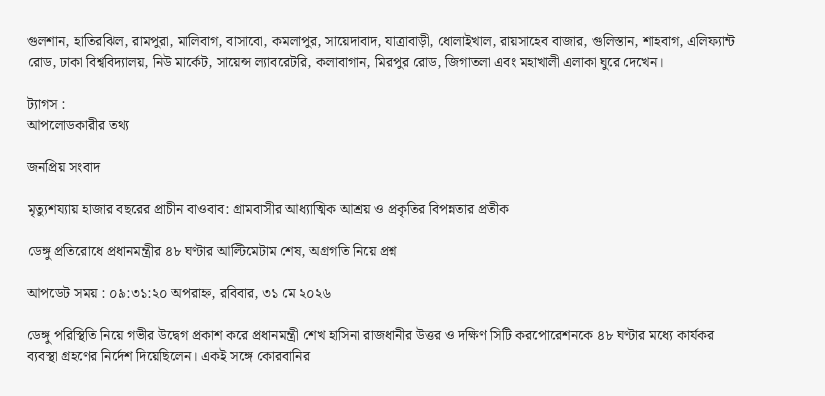গুলশান, হাতিরঝিল, রামপুরা, মালিবাগ, বাসাবো, কমলাপুর, সায়েদাবাদ, যাত্রাবাড়ী, ধোলাইখাল, রায়সাহেব বাজার, গুলিস্তান, শাহবাগ, এলিফ্যান্ট রোড, ঢাকা বিশ্ববিদ্যালয়, নিউ মার্কেট, সায়েন্স ল্যাবরেটরি, কলাবাগান, মিরপুর রোড, জিগাতলা এবং মহাখালী এলাকা ঘুরে দেখেন।

ট্যাগস :
আপলোডকারীর তথ্য

জনপ্রিয় সংবাদ

মৃত্যুশয্যায় হাজার বছরের প্রাচীন বাওবাব: গ্রামবাসীর আধ্যাত্মিক আশ্রয় ও প্রকৃতির বিপন্নতার প্রতীক

ডেঙ্গু প্রতিরোধে প্রধানমন্ত্রীর ৪৮ ঘণ্টার আল্টিমেটাম শেষ, অগ্রগতি নিয়ে প্রশ্ন

আপডেট সময় : ০৯:৩১:২০ অপরাহ্ন, রবিবার, ৩১ মে ২০২৬

ডেঙ্গু পরিস্থিতি নিয়ে গভীর উদ্বেগ প্রকাশ করে প্রধানমন্ত্রী শেখ হাসিনা রাজধানীর উত্তর ও দক্ষিণ সিটি করপোরেশনকে ৪৮ ঘণ্টার মধ্যে কার্যকর ব্যবস্থা গ্রহণের নির্দেশ দিয়েছিলেন। একই সঙ্গে কোরবানির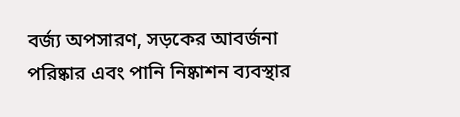বর্জ্য অপসারণ, সড়কের আবর্জনা পরিষ্কার এবং পানি নিষ্কাশন ব্যবস্থার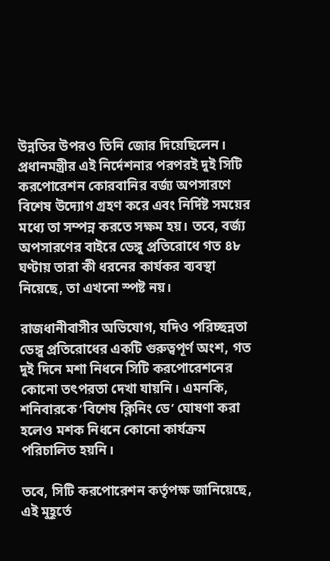উন্নতির উপরও তিনি জোর দিয়েছিলেন। প্রধানমন্ত্রীর এই নির্দেশনার পরপরই দুই সিটি করপোরেশন কোরবানির বর্জ্য অপসারণে বিশেষ উদ্যোগ গ্রহণ করে এবং নির্দিষ্ট সময়ের মধ্যে তা সম্পন্ন করতে সক্ষম হয়। তবে, বর্জ্য অপসারণের বাইরে ডেঙ্গু প্রতিরোধে গত ৪৮ ঘণ্টায় তারা কী ধরনের কার্যকর ব্যবস্থা নিয়েছে, তা এখনো স্পষ্ট নয়।

রাজধানীবাসীর অভিযোগ, যদিও পরিচ্ছন্নতা ডেঙ্গু প্রতিরোধের একটি গুরুত্বপূর্ণ অংশ, গত দুই দিনে মশা নিধনে সিটি করপোরেশনের কোনো তৎপরতা দেখা যায়নি। এমনকি, শনিবারকে ‘বিশেষ ক্লিনিং ডে’ ঘোষণা করা হলেও মশক নিধনে কোনো কার্যক্রম পরিচালিত হয়নি।

তবে, সিটি করপোরেশন কর্তৃপক্ষ জানিয়েছে, এই মুহূর্তে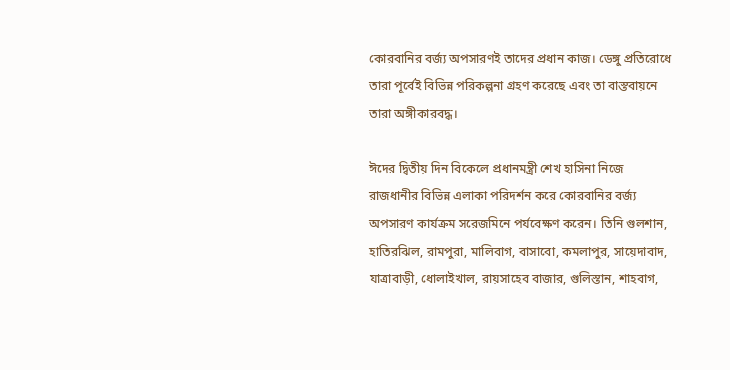কোরবানির বর্জ্য অপসারণই তাদের প্রধান কাজ। ডেঙ্গু প্রতিরোধে তারা পূর্বেই বিভিন্ন পরিকল্পনা গ্রহণ করেছে এবং তা বাস্তবায়নে তারা অঙ্গীকারবদ্ধ।

ঈদের দ্বিতীয় দিন বিকেলে প্রধানমন্ত্রী শেখ হাসিনা নিজে রাজধানীর বিভিন্ন এলাকা পরিদর্শন করে কোরবানির বর্জ্য অপসারণ কার্যক্রম সরেজমিনে পর্যবেক্ষণ করেন। তিনি গুলশান, হাতিরঝিল, রামপুরা, মালিবাগ, বাসাবো, কমলাপুর, সায়েদাবাদ, যাত্রাবাড়ী, ধোলাইখাল, রায়সাহেব বাজার, গুলিস্তান, শাহবাগ,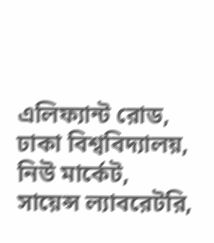এলিফ্যান্ট রোড, ঢাকা বিশ্ববিদ্যালয়, নিউ মার্কেট, সায়েন্স ল্যাবরেটরি,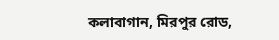কলাবাগান, মিরপুর রোড,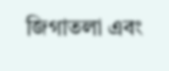জিগাতলা এবং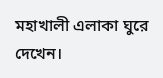মহাখালী এলাকা ঘুরে দেখেন।